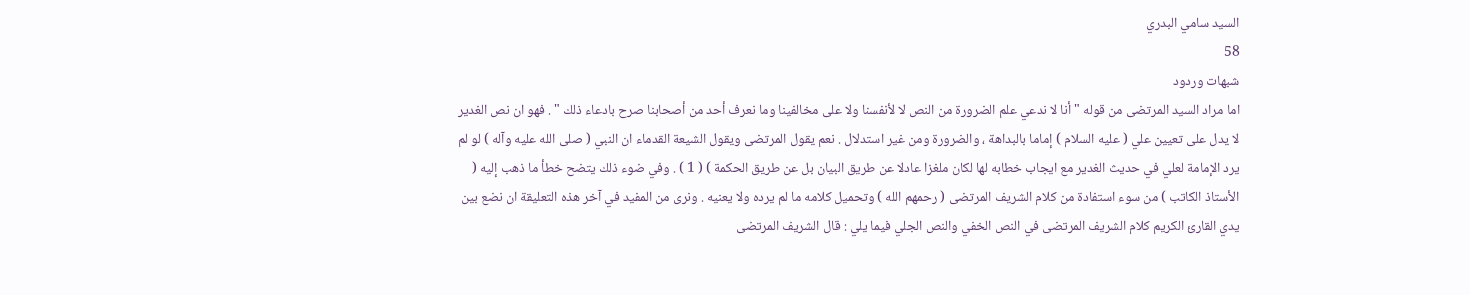السيد سامي البدري
58
شبهات وردود
اما مراد السيد المرتضى من قوله " أنا لا ندعي علم الضرورة من النص لا لأنفسنا ولا على مخالفينا وما نعرف أحد من أصحابنا صرح بادعاء ذلك " . فهو ان نص الغدير لا يدل على تعيين علي ( عليه السلام ) إماما بالبداهة ، والضرورة ومن غير استدلال . نعم يقول المرتضى ويقول الشيعة القدماء ان النبي ( صلى الله عليه وآله ) لو لم يرد الإمامة لعلي في حديث الغدير مع ايجاب خطابه لها لكان ملغزا عادلا عن طريق البيان بل عن طريق الحكمة ) ( 1 ) . وفي ضوء ذلك يتضح خطأ ما ذهب إليه ( الأستاذ الكاتب ) من سوء استفادة من كلام الشريف المرتضى ( رحمهم الله ) وتحميل كلامه ما لم يرده ولا يعنيه . ونرى من المفيد في آخر هذه التعليقة ان نضع بين يدي القارئ الكريم كلام الشريف المرتضى في النص الخفي والنص الجلي فيما يلي : قال الشريف المرتضى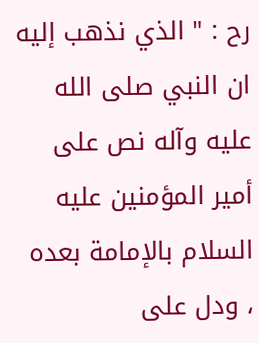رح : " الذي نذهب إليه ان النبي صلى الله عليه وآله نص على أمير المؤمنين عليه السلام بالإمامة بعده ، ودل على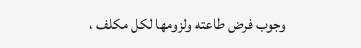وجوب فرض طاعته ولزومها لكل مكلف ،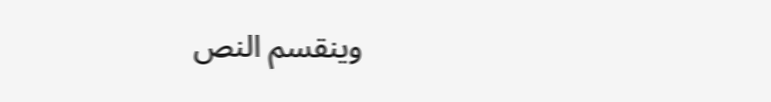وينقسم النص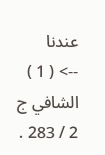عندنا
--> ( 1 ) الشافي ج 2 / 283 .